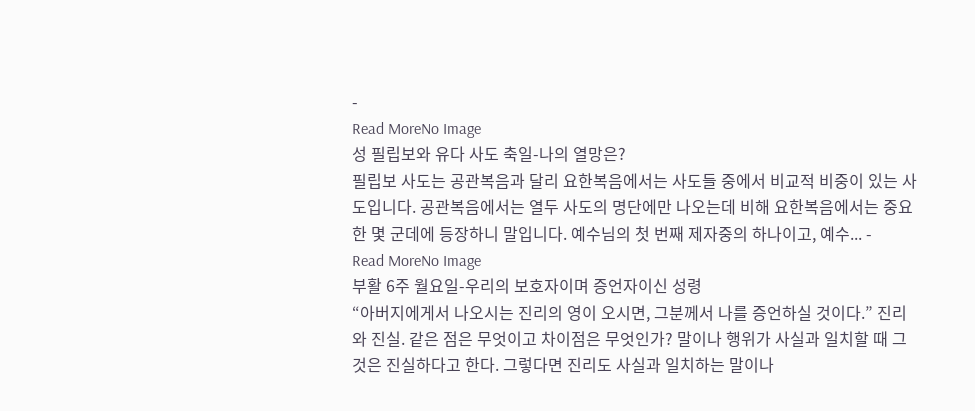-
Read MoreNo Image
성 필립보와 유다 사도 축일-나의 열망은?
필립보 사도는 공관복음과 달리 요한복음에서는 사도들 중에서 비교적 비중이 있는 사도입니다. 공관복음에서는 열두 사도의 명단에만 나오는데 비해 요한복음에서는 중요한 몇 군데에 등장하니 말입니다. 예수님의 첫 번째 제자중의 하나이고, 예수... -
Read MoreNo Image
부활 6주 월요일-우리의 보호자이며 증언자이신 성령
“아버지에게서 나오시는 진리의 영이 오시면, 그분께서 나를 증언하실 것이다.” 진리와 진실. 같은 점은 무엇이고 차이점은 무엇인가? 말이나 행위가 사실과 일치할 때 그것은 진실하다고 한다. 그렇다면 진리도 사실과 일치하는 말이나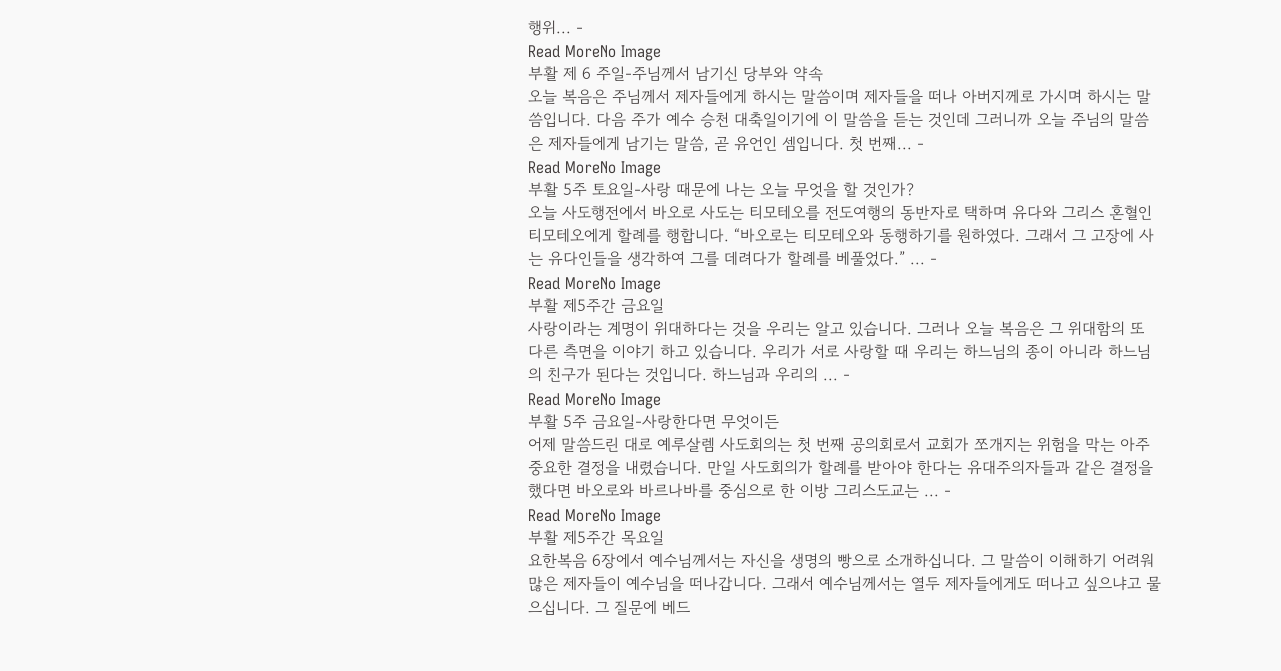행위... -
Read MoreNo Image
부활 제 6 주일-주님께서 남기신 당부와 약속
오늘 복음은 주님께서 제자들에게 하시는 말씀이며 제자들을 떠나 아버지께로 가시며 하시는 말씀입니다. 다음 주가 예수 승천 대축일이기에 이 말씀을 듣는 것인데 그러니까 오늘 주님의 말씀은 제자들에게 남기는 말씀, 곧 유언인 셈입니다. 첫 번째... -
Read MoreNo Image
부활 5주 토요일-사랑 때문에 나는 오늘 무엇을 할 것인가?
오늘 사도행전에서 바오로 사도는 티모테오를 전도여행의 동반자로 택하며 유다와 그리스 혼혈인 티모테오에게 할례를 행합니다. “바오로는 티모테오와 동행하기를 원하였다. 그래서 그 고장에 사는 유다인들을 생각하여 그를 데려다가 할례를 베풀었다.” ... -
Read MoreNo Image
부활 제5주간 금요일
사랑이라는 계명이 위대하다는 것을 우리는 알고 있습니다. 그러나 오늘 복음은 그 위대함의 또 다른 측면을 이야기 하고 있습니다. 우리가 서로 사랑할 때 우리는 하느님의 종이 아니라 하느님의 친구가 된다는 것입니다. 하느님과 우리의 ... -
Read MoreNo Image
부활 5주 금요일-사랑한다면 무엇이든
어제 말씀드린 대로 예루살렘 사도회의는 첫 번째 공의회로서 교회가 쪼개지는 위험을 막는 아주 중요한 결정을 내렸습니다. 만일 사도회의가 할례를 받아야 한다는 유대주의자들과 같은 결정을 했다면 바오로와 바르나바를 중심으로 한 이방 그리스도교는 ... -
Read MoreNo Image
부활 제5주간 목요일
요한복음 6장에서 예수님께서는 자신을 생명의 빵으로 소개하십니다. 그 말씀이 이해하기 어려워 많은 제자들이 예수님을 떠나갑니다. 그래서 예수님께서는 열두 제자들에게도 떠나고 싶으냐고 물으십니다. 그 질문에 베드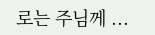로는 주님께 ...